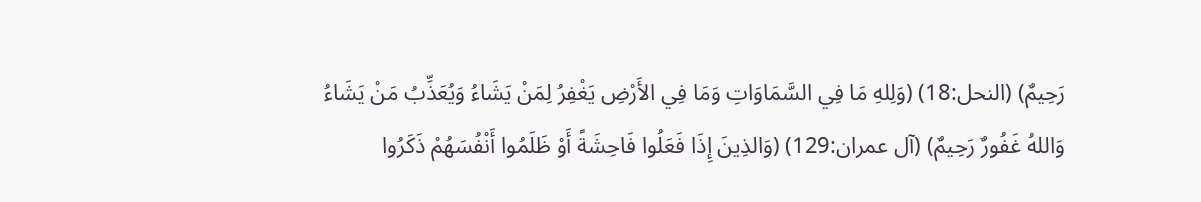رَحِيمٌ) (النحل:18) (وَلِلهِ مَا فِي السَّمَاوَاتِ وَمَا فِي الأَرْضِ يَغْفِرُ لِمَنْ يَشَاءُ وَيُعَذِّبُ مَنْ يَشَاءُ وَاللهُ غَفُورٌ رَحِيمٌ) (آل عمران:129) (وَالذِينَ إِذَا فَعَلُوا فَاحِشَةً أَوْ ظَلَمُوا أَنْفُسَهُمْ ذَكَرُوا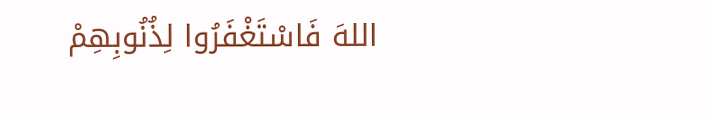اللهَ فَاسْتَغْفَرُوا لِذُنُوبِهِمْ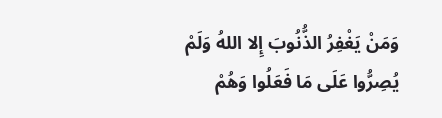وَمَنْ يَغْفِرُ الذُّنُوبَ إِلا اللهُ وَلَمْ يُصِرُّوا عَلَى مَا فَعَلُوا وَهُمْ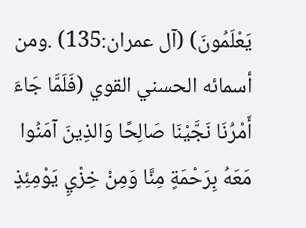يَعْلَمُونَ) (آل عمران:135) .ومن أسمائه الحسني القوي (فَلَمَّا جَاءَ أَمْرُنَا نَجَّيْنَا صَالِحًا وَالذِينَ آمَنُوا مَعَهُ بِرَحْمَةٍ مِنَّا وَمِنْ خِزْيِ يَوْمِئِذٍ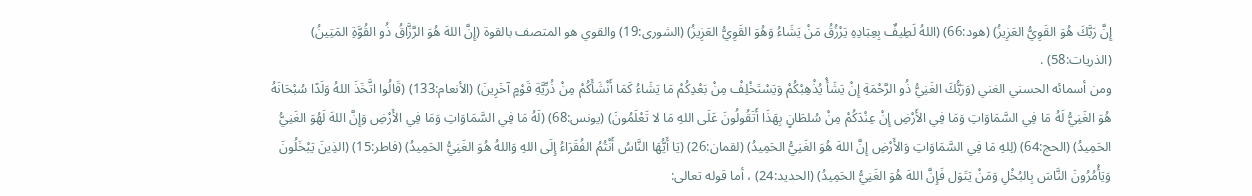إِنَّ رَبَّكَ هُوَ القَوِيُّ العَزِيزُ) (هود:66) (اللهُ لَطِيفٌ بِعِبَادِهِ يَرْزُقُ مَنْ يَشَاءُ وَهُوَ القَوِيُّ العَزِيزُ) (الشورى:19) والقوي هو المتصف بالقوة (إِنَّ اللهَ هُوَ الرَّزَّاقُ ذُو القُوَّةِ المَتِينُ) (الذريات:58) .
ومن أسمائه الحسني الغني (وَرَبُّكَ الغَنِيُّ ذُو الرَّحْمَةِ إِنْ يَشَأْ يُذْهِبْكُمْ وَيَسْتَخْلِفْ مِنْ بَعْدِكُمْ مَا يَشَاءُ كَمَا أَنْشَأَكُمْ مِنْ ذُرِّيَّةِ قَوْمٍ آخَرِينَ) (الأنعام:133) (قَالُوا اتَّخَذَ اللهُ وَلَدًا سُبْحَانَهُ هُوَ الغَنِيُّ لَهُ مَا فِي السَّمَاوَاتِ وَمَا فِي الأَرْضِ إِنْ عِنْدَكُمْ مِنْ سُلطَانٍ بِهَذَا أَتَقُولُونَ عَلَى اللهِ مَا لا تَعْلَمُونَ) (يونس:68) (لَهُ مَا فِي السَّمَاوَاتِ وَمَا فِي الأَرْضِ وَإِنَّ اللهَ لَهُوَ الغَنِيُّ الحَمِيدُ) (الحج:64) (لِلهِ مَا فِي السَّمَاوَاتِ وَالأَرْضِ إِنَّ اللهَ هُوَ الغَنِيُّ الحَمِيدُ) (لقمان:26) (يَا أَيُّهَا النَّاسُ أَنْتُمُ الفُقَرَاءُ إِلَى اللهِ وَاللهُ هُوَ الغَنِيُّ الحَمِيدُ) (فاطر:15) (الذِينَ يَبْخَلُونَ وَيَأْمُرُونَ النَّاسَ بِالبُخْلِ وَمَنْ يَتَوَل فَإِنَّ اللهَ هُوَ الغَنِيُّ الحَمِيدُ) (الحديد:24) ، أما قوله تعالى: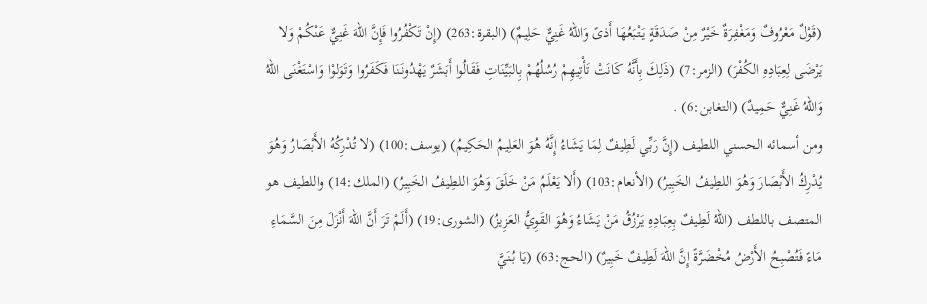(قَوْلٌ مَعْرُوفٌ وَمَغْفِرَةٌ خَيْرٌ مِنْ صَدَقَةٍ يَتْبَعُهَا أَذىً وَاللهُ غَنِيٌّ حَلِيمٌ) (البقرة:263) (إِنْ تَكْفُرُوا فَإِنَّ اللهَ غَنِيٌّ عَنْكُمْ وَلا يَرْضَى لِعِبَادِهِ الكُفْرَ) (الزمر:7) (ذَلِكَ بِأَنَّهُ كَانَتْ تَأْتِيهِمْ رُسُلُهُمْ بِالبَيِّنَاتِ فَقَالُوا أَبَشَرٌ يَهْدُونَنَا فَكَفَرُوا وَتَوَلوْا وَاسْتَغْنَى اللهُ وَاللهُ غَنِيٌّ حَمِيدٌ) (التغابن:6) .
ومن أسمائه الحسني اللطيف (إِنَّ رَبِّي لَطِيفٌ لِمَا يَشَاءُ إِنَّهُ هُوَ العَلِيمُ الحَكِيمُ) (يوسف:100) (لا تُدْرِكُهُ الأَبْصَارُ وَهُوَ يُدْرِكُ الأَبْصَارَ وَهُوَ اللطِيفُ الخَبِيرُ) (الأنعام:103) (أَلا يَعْلَمُ مَنْ خَلَقَ وَهُوَ اللطِيفُ الخَبِيرُ) (الملك:14) واللطيف هو المتصف باللطف (اللهُ لَطِيفٌ بِعِبَادِهِ يَرْزُقُ مَنْ يَشَاءُ وَهُوَ القَوِيُّ العَزِيزُ) (الشورى:19) (أَلَمْ تَرَ أَنَّ اللهَ أَنْزَلَ مِنَ السَّمَاءِ مَاءً فَتُصْبِحُ الأَرْضُ مُخْضَرَّةً إِنَّ اللهَ لَطِيفٌ خَبِيرٌ) (الحج:63) (يَا بُنَيَّ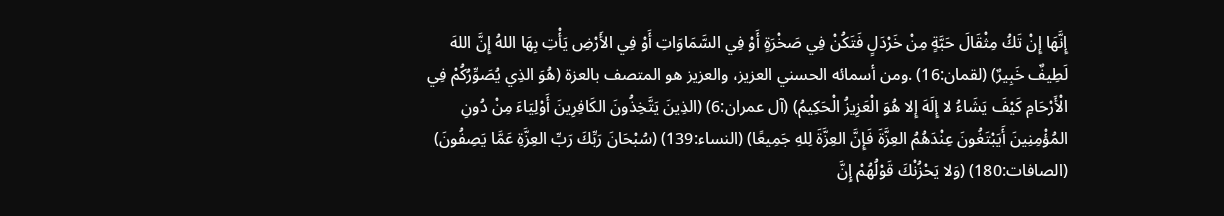إِنَّهَا إِنْ تَكُ مِثْقَالَ حَبَّةٍ مِنْ خَرْدَلٍ فَتَكُنْ فِي صَخْرَةٍ أَوْ فِي السَّمَاوَاتِ أَوْ فِي الأَرْضِ يَأْتِ بِهَا اللهُ إِنَّ اللهَ لَطِيفٌ خَبِيرٌ) (لقمان:16) .ومن أسمائه الحسني العزيز، والعزيز هو المتصف بالعزة (هُوَ الذِي يُصَوِّرُكُمْ فِي الْأَرْحَامِ كَيْفَ يَشَاءُ لا إِلَهَ إِلا هُوَ الْعَزِيزُ الْحَكِيمُ) (آل عمران:6) (الذِينَ يَتَّخِذُونَ الكَافِرِينَ أَوْلِيَاءَ مِنْ دُونِ المُؤْمِنِينَ أَيَبْتَغُونَ عِنْدَهُمُ العِزَّةَ فَإِنَّ العِزَّةَ لِلهِ جَمِيعًا) (النساء:139) (سُبْحَانَ رَبِّكَ رَبِّ العِزَّةِ عَمَّا يَصِفُونَ) (الصافات:180) (وَلا يَحْزُنْكَ قَوْلُهُمْ إِنَّ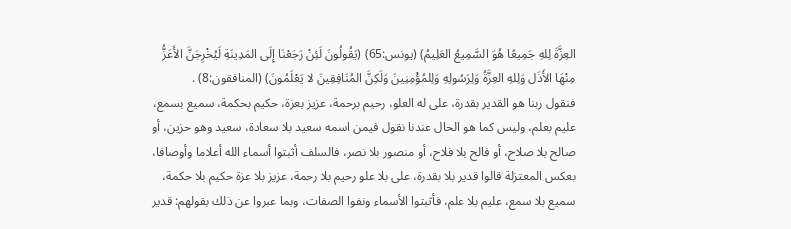العِزَّةَ لِلهِ جَمِيعًا هُوَ السَّمِيعُ العَلِيمُ) (يونس:65) (يَقُولُونَ لَئِنْ رَجَعْنَا إِلَى المَدِينَةِ لَيُخْرِجَنَّ الأَعَزُّ مِنْهَا الأَذَل وَلِلهِ العِزَّةُ وَلِرَسُولِهِ وَلِلمُؤْمِنِينَ وَلَكِنَّ المُنَافِقِينَ لا يَعْلَمُونَ) (المنافقون:8) .
فنقول ربنا هو القدير بقدرة، على له العلو، رحيم برحمة، عزيز بعزة، حكيم بحكمة، سميع بسمع، عليم بعلم، وليس كما هو الحال عندنا نقول فيمن اسمه سعيد بلا سعادة، سعيد وهو حزين، أو صالح بلا صلاح، أو فالح بلا فلاح، أو منصور بلا نصر، فالسلف أثبتوا أسماء الله أعلاما وأوصافا، بعكس المعتزلة قالوا قدير بلا بقدرة، على بلا علو رحيم بلا رحمة، عزيز بلا عزة حكيم بلا حكمة، سميع بلا سمع، عليم بلا علم، فأثبتوا الأسماء ونفوا الصفات، وبما عبروا عن ذلك بقولهم: قدير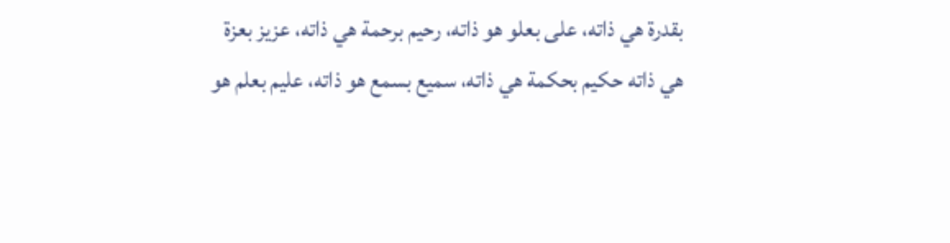بقدرة هي ذاته، على بعلو هو ذاته، رحيم برحمة هي ذاته، عزيز بعزة هي ذاته حكيم بحكمة هي ذاته، سميع بسمع هو ذاته، عليم بعلم هو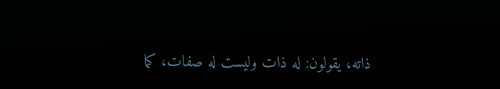ذاته، يقولون: له ذات وليست له صفات، كما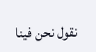نقول نحن فينا